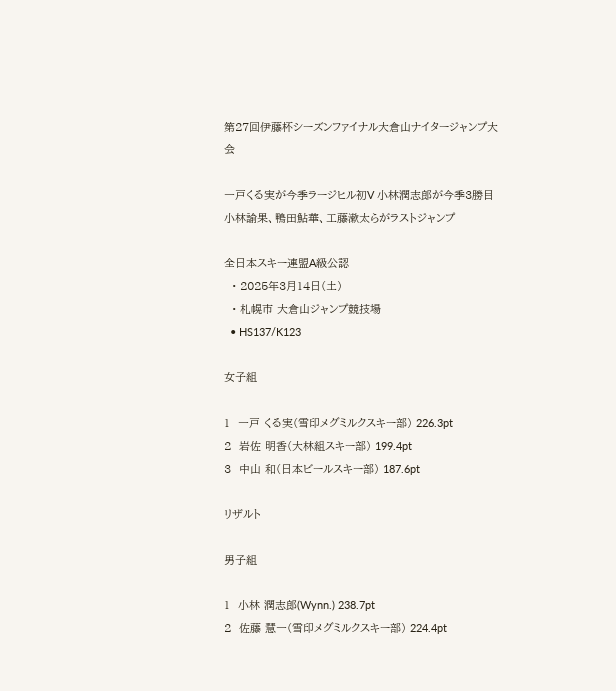第27回伊藤杯シーズンファイナル大倉山ナイタージャンプ大会

一戸くる実が今季ラージヒル初V 小林潤志郎が今季3勝目 小林諭果、鴨田鮎華、工藤漱太らがラストジャンプ

全日本スキー連盟A級公認
  • 2025年3月14日(土)
  • 札幌市 大倉山ジャンプ競技場
  • HS137/K123

女子組

1  一戸 くる実(雪印メグミルクスキー部) 226.3pt
2  岩佐 明香(大林組スキー部) 199.4pt
3  中山 和(日本ビールスキー部) 187.6pt

リザルト

男子組

1  小林 潤志郎(Wynn.) 238.7pt
2  佐藤 慧一(雪印メグミルクスキー部) 224.4pt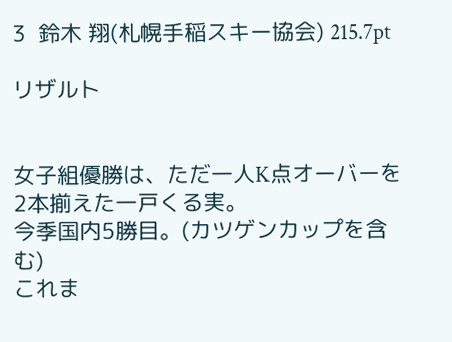3  鈴木 翔(札幌手稲スキー協会) 215.7pt

リザルト


女子組優勝は、ただ一人K点オーバーを2本揃えた一戸くる実。
今季国内5勝目。(カツゲンカップを含む)
これま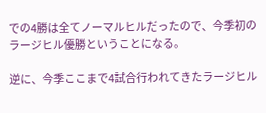での4勝は全てノーマルヒルだったので、今季初のラージヒル優勝ということになる。

逆に、今季ここまで4試合行われてきたラージヒル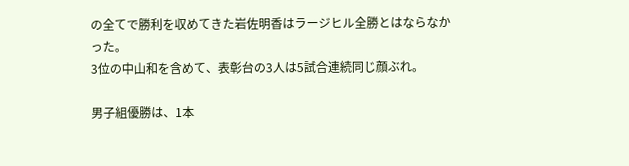の全てで勝利を収めてきた岩佐明香はラージヒル全勝とはならなかった。
3位の中山和を含めて、表彰台の3人は5試合連続同じ顔ぶれ。

男子組優勝は、1本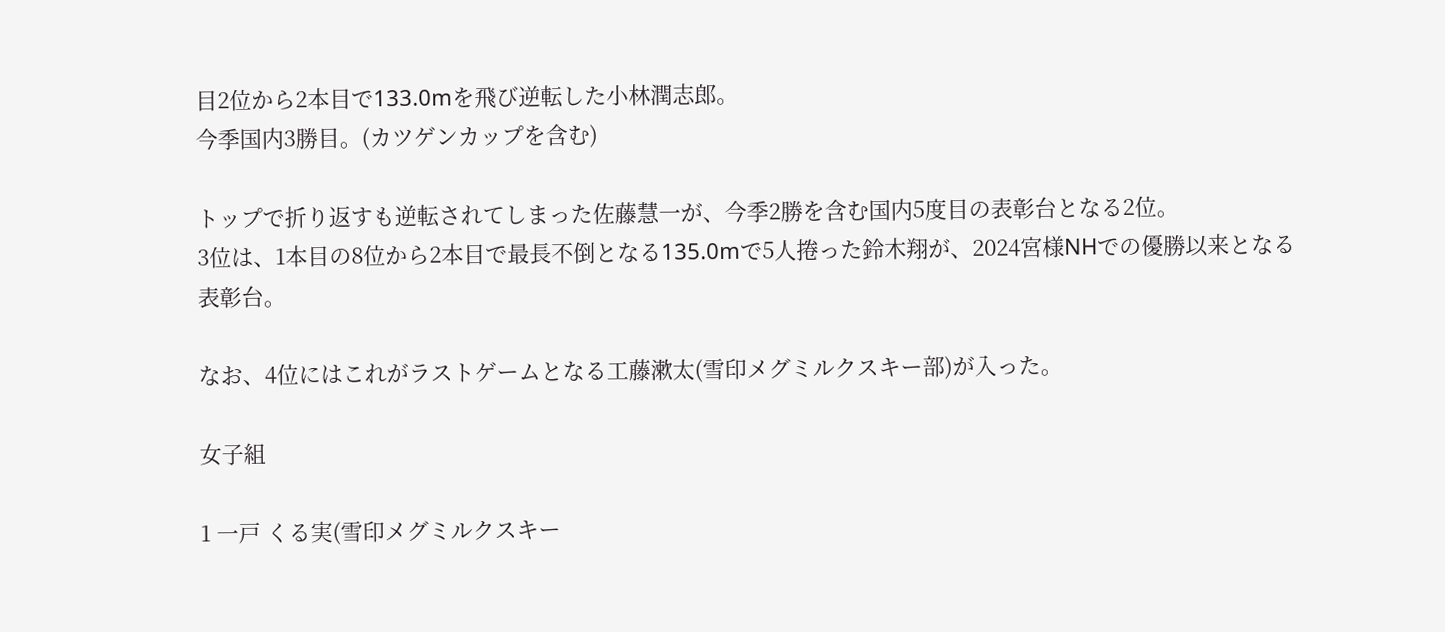目2位から2本目で133.0mを飛び逆転した小林潤志郎。
今季国内3勝目。(カツゲンカップを含む)

トップで折り返すも逆転されてしまった佐藤慧一が、今季2勝を含む国内5度目の表彰台となる2位。
3位は、1本目の8位から2本目で最長不倒となる135.0mで5人捲った鈴木翔が、2024宮様NHでの優勝以来となる表彰台。

なお、4位にはこれがラストゲームとなる工藤漱太(雪印メグミルクスキー部)が入った。

女子組

1 一戸 くる実(雪印メグミルクスキー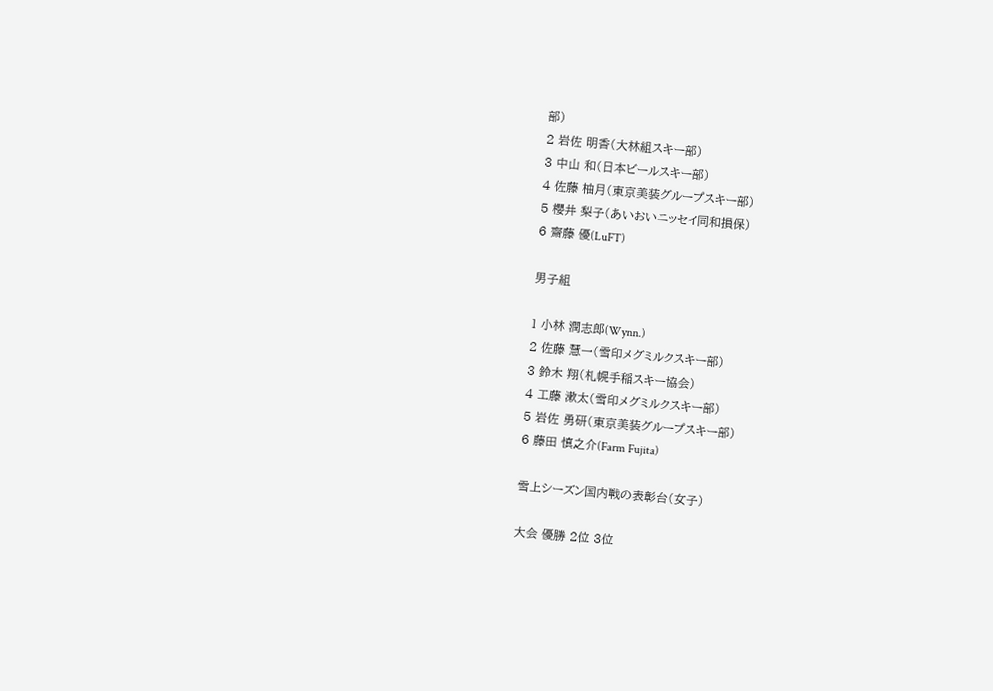部)
2 岩佐 明香(大林組スキー部)
3 中山 和(日本ビールスキー部)
4 佐藤 柚月(東京美装グループスキー部)
5 櫻井 梨子(あいおいニッセイ同和損保)
6 齋藤 優(LuFT)

男子組

1 小林 潤志郎(Wynn.)
2 佐藤 慧一(雪印メグミルクスキー部)
3 鈴木 翔(札幌手稲スキー協会)
4 工藤 漱太(雪印メグミルクスキー部)
5 岩佐 勇研(東京美装グループスキー部)
6 藤田 慎之介(Farm Fujita)

雪上シーズン国内戦の表彰台(女子)

大会 優勝 2位 3位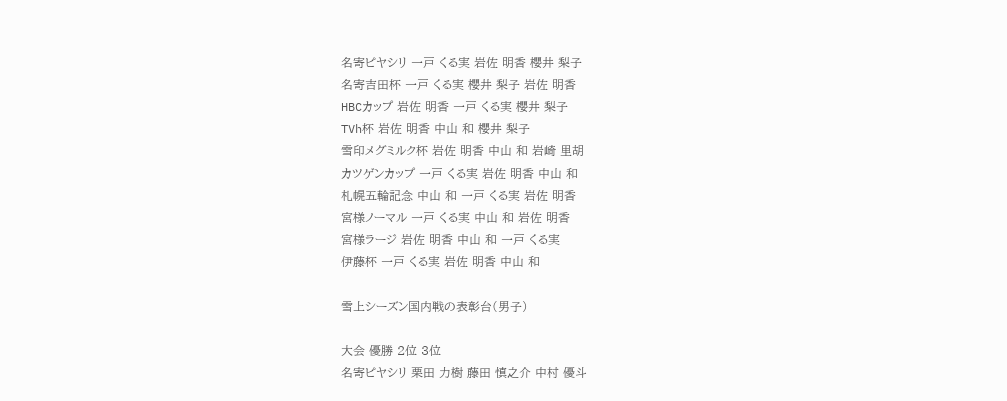名寄ピヤシリ 一戸 くる実 岩佐 明香 櫻井 梨子
名寄吉田杯 一戸 くる実 櫻井 梨子 岩佐 明香
HBCカップ 岩佐 明香 一戸 くる実 櫻井 梨子
TVh杯 岩佐 明香 中山 和 櫻井 梨子
雪印メグミルク杯 岩佐 明香 中山 和 岩崎 里胡
カツゲンカップ 一戸 くる実 岩佐 明香 中山 和
札幌五輪記念 中山 和 一戸 くる実 岩佐 明香
宮様ノーマル 一戸 くる実 中山 和 岩佐 明香
宮様ラージ 岩佐 明香 中山 和 一戸 くる実
伊藤杯 一戸 くる実 岩佐 明香 中山 和

雪上シーズン国内戦の表彰台(男子)

大会 優勝 2位 3位
名寄ピヤシリ 栗田 力樹 藤田 慎之介 中村 優斗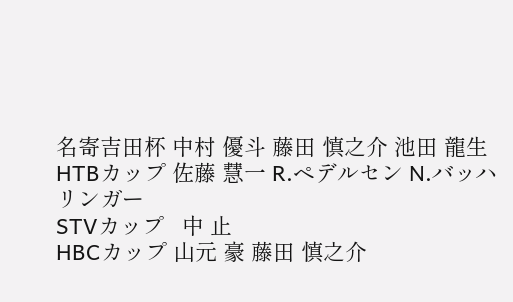名寄吉田杯 中村 優斗 藤田 慎之介 池田 龍生
HTBカップ 佐藤 慧一 R.ペデルセン N.バッハリンガー
STVカップ   中 止
HBCカップ 山元 豪 藤田 慎之介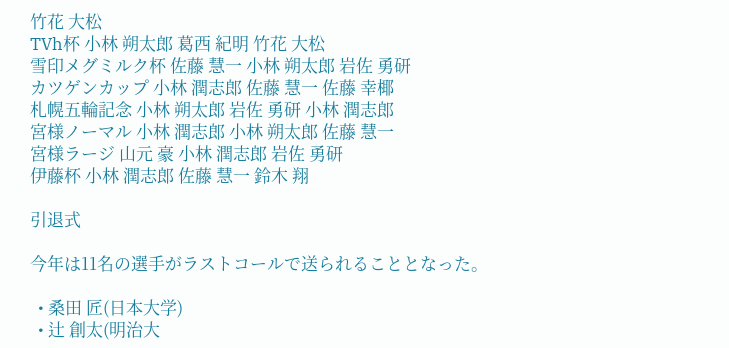竹花 大松
TVh杯 小林 朔太郎 葛西 紀明 竹花 大松
雪印メグミルク杯 佐藤 慧一 小林 朔太郎 岩佐 勇研
カツゲンカップ 小林 潤志郎 佐藤 慧一 佐藤 幸椰
札幌五輪記念 小林 朔太郎 岩佐 勇研 小林 潤志郎
宮様ノーマル 小林 潤志郎 小林 朔太郎 佐藤 慧一
宮様ラージ 山元 豪 小林 潤志郎 岩佐 勇研
伊藤杯 小林 潤志郎 佐藤 慧一 鈴木 翔

引退式

今年は11名の選手がラストコールで送られることとなった。

  • 桑田 匠(日本大学)
  • 辻 創太(明治大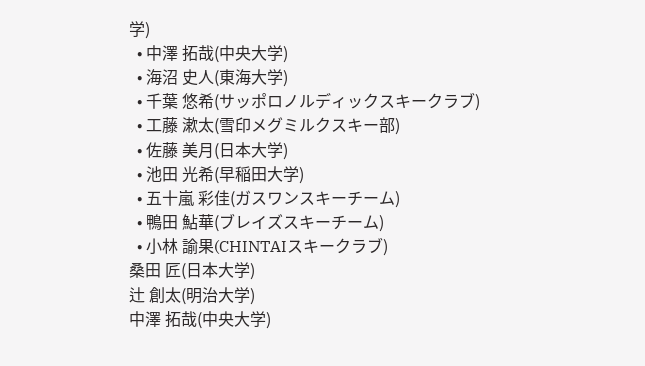学)
  • 中澤 拓哉(中央大学)
  • 海沼 史人(東海大学)
  • 千葉 悠希(サッポロノルディックスキークラブ)
  • 工藤 漱太(雪印メグミルクスキー部)
  • 佐藤 美月(日本大学)
  • 池田 光希(早稲田大学)
  • 五十嵐 彩佳(ガスワンスキーチーム)
  • 鴨田 鮎華(ブレイズスキーチーム)
  • 小林 諭果(CHINTAIスキークラブ)
桑田 匠(日本大学)
辻 創太(明治大学)
中澤 拓哉(中央大学)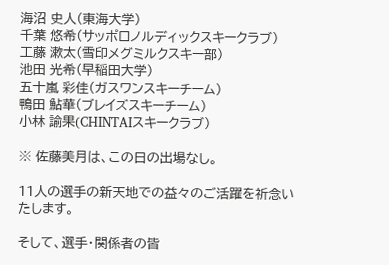海沼 史人(東海大学)
千葉 悠希(サッポロノルディックスキークラブ)
工藤 漱太(雪印メグミルクスキー部)
池田 光希(早稲田大学)
五十嵐 彩佳(ガスワンスキーチーム)
鴨田 鮎華(ブレイズスキーチーム)
小林 諭果(CHINTAIスキークラブ)

※ 佐藤美月は、この日の出場なし。

11人の選手の新天地での益々のご活躍を祈念いたします。

そして、選手・関係者の皆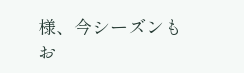様、今シーズンもお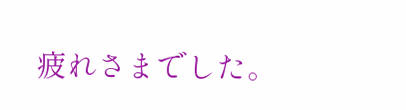疲れさまでした。